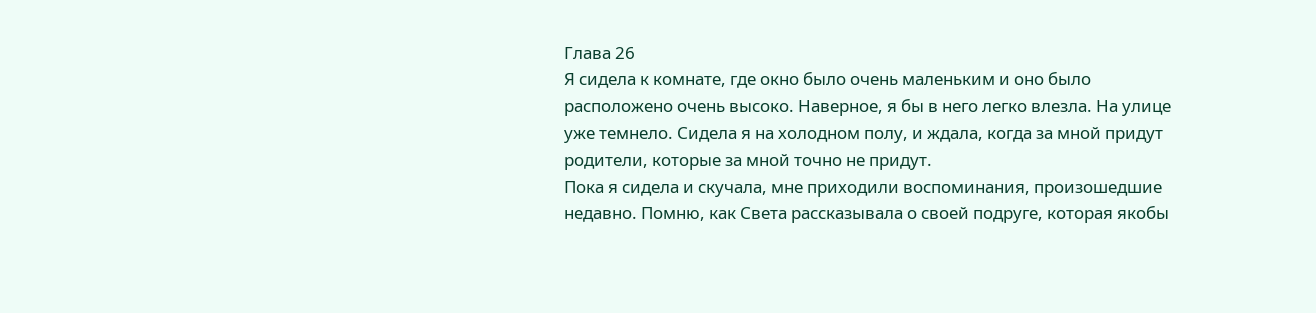Глава 26
Я сидела к комнате, где окно было очень маленьким и оно было расположено очень высоко. Наверное, я бы в него легко влезла. На улице уже темнело. Сидела я на холодном полу, и ждала, когда за мной придут родители, которые за мной точно не придут.
Пока я сидела и скучала, мне приходили воспоминания, произошедшие недавно. Помню, как Света рассказывала о своей подруге, которая якобы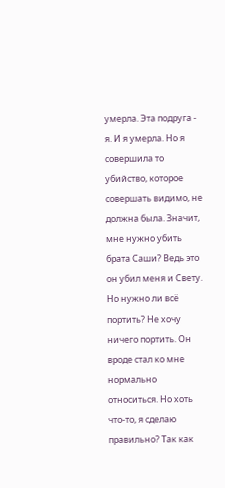умерла. Эта подруга - я. И я умерла. Но я совершила то убийство, которое совершать видимо, не должна была. Значит, мне нужно убить брата Саши? Ведь это он убил меня и Свету. Но нужно ли всё портить? Не хочу ничего портить. Он вроде стал ко мне нормально относиться. Но хоть что-то, я сделаю правильно? Так как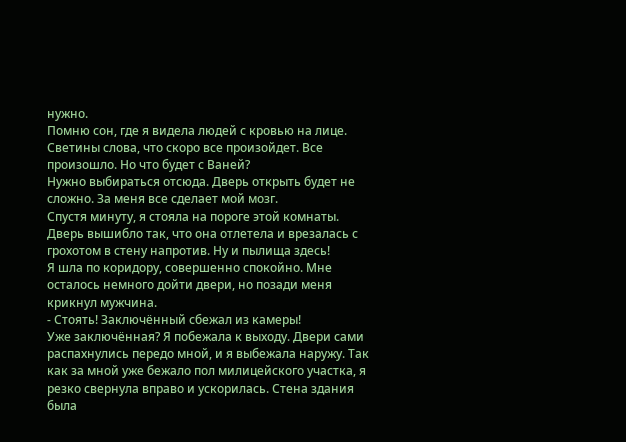нужно.
Помню сон, где я видела людей с кровью на лице. Светины слова, что скоро все произойдет. Все произошло. Но что будет с Ваней?
Нужно выбираться отсюда. Дверь открыть будет не сложно. За меня все сделает мой мозг.
Спустя минуту, я стояла на пороге этой комнаты. Дверь вышибло так, что она отлетела и врезалась с грохотом в стену напротив. Ну и пылища здесь!
Я шла по коридору, совершенно спокойно. Мне осталось немного дойти двери, но позади меня крикнул мужчина.
- Стоять! Заключённый сбежал из камеры!
Уже заключённая? Я побежала к выходу. Двери сами распахнулись передо мной, и я выбежала наружу. Так как за мной уже бежало пол милицейского участка, я резко свернула вправо и ускорилась. Стена здания была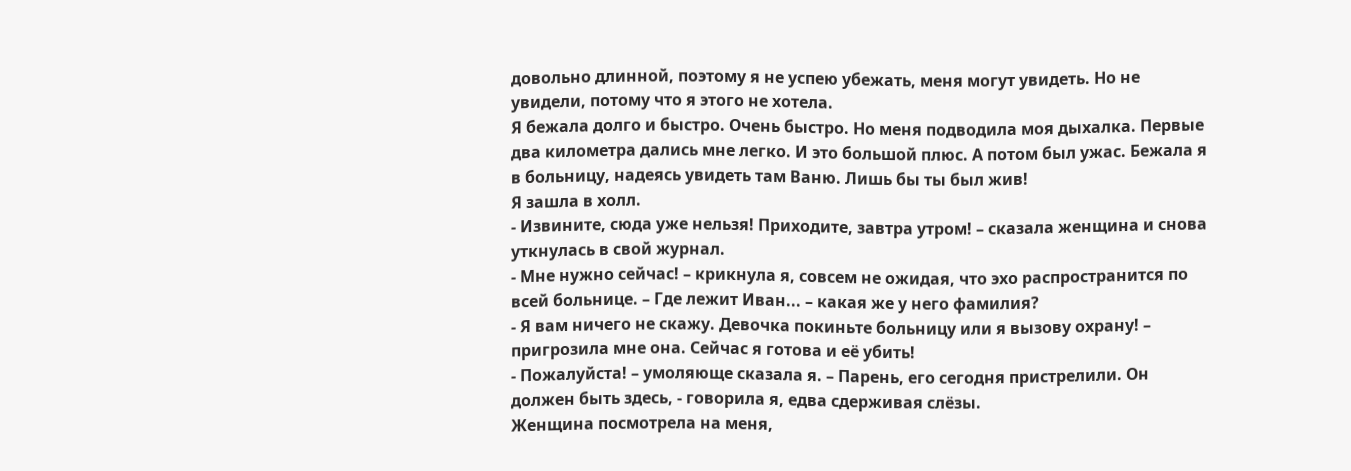довольно длинной, поэтому я не успею убежать, меня могут увидеть. Но не увидели, потому что я этого не хотела.
Я бежала долго и быстро. Очень быстро. Но меня подводила моя дыхалка. Первые два километра дались мне легко. И это большой плюс. А потом был ужас. Бежала я в больницу, надеясь увидеть там Ваню. Лишь бы ты был жив!
Я зашла в холл.
- Извините, сюда уже нельзя! Приходите, завтра утром! – сказала женщина и снова уткнулась в свой журнал.
- Мне нужно сейчас! – крикнула я, совсем не ожидая, что эхо распространится по всей больнице. – Где лежит Иван... – какая же у него фамилия?
- Я вам ничего не скажу. Девочка покиньте больницу или я вызову охрану! – пригрозила мне она. Сейчас я готова и её убить!
- Пожалуйста! – умоляюще сказала я. – Парень, его сегодня пристрелили. Он должен быть здесь, - говорила я, едва сдерживая слёзы.
Женщина посмотрела на меня,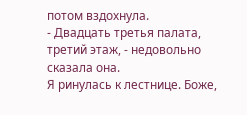потом вздохнула.
- Двадцать третья палата, третий этаж, - недовольно сказала она.
Я ринулась к лестнице. Боже,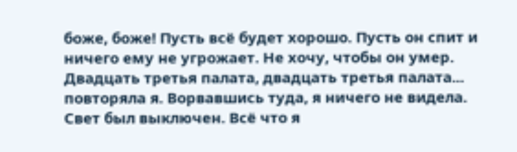боже, боже! Пусть всё будет хорошо. Пусть он спит и ничего ему не угрожает. Не хочу, чтобы он умер.
Двадцать третья палата, двадцать третья палата... повторяла я. Ворвавшись туда, я ничего не видела. Свет был выключен. Всё что я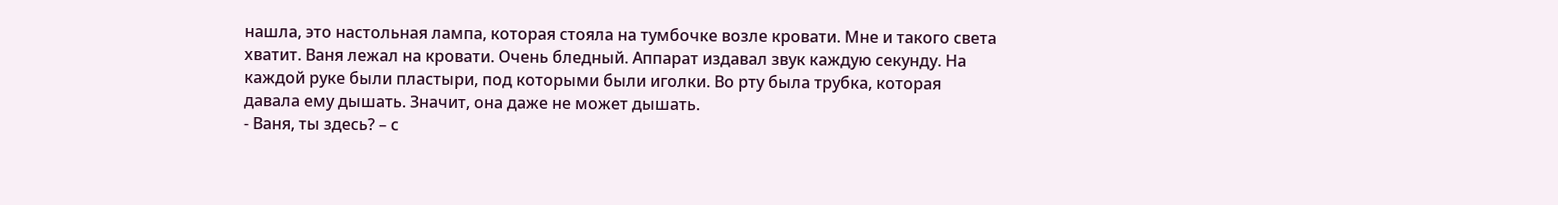нашла, это настольная лампа, которая стояла на тумбочке возле кровати. Мне и такого света хватит. Ваня лежал на кровати. Очень бледный. Аппарат издавал звук каждую секунду. На каждой руке были пластыри, под которыми были иголки. Во рту была трубка, которая давала ему дышать. Значит, она даже не может дышать.
- Ваня, ты здесь? – с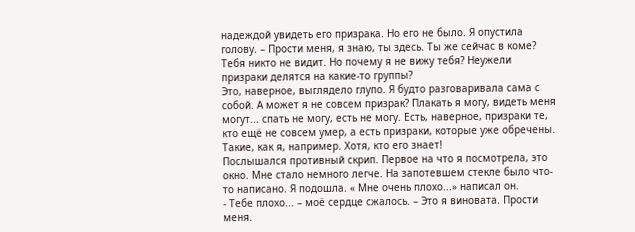надеждой увидеть его призрака. Но его не было. Я опустила голову. – Прости меня, я знаю, ты здесь. Ты же сейчас в коме? Тебя никто не видит. Но почему я не вижу тебя? Неужели призраки делятся на какие-то группы?
Это, наверное, выглядело глупо. Я будто разговаривала сама с собой. А может я не совсем призрак? Плакать я могу, видеть меня могут... спать не могу, есть не могу. Есть, наверное, призраки те, кто ещё не совсем умер, а есть призраки, которые уже обречены. Такие, как я, например. Хотя, кто его знает!
Послышался противный скрип. Первое на что я посмотрела, это окно. Мне стало немного легче. На запотевшем стекле было что-то написано. Я подошла. « Мне очень плохо...» написал он.
- Тебе плохо... – моё сердце сжалось. – Это я виновата. Прости меня.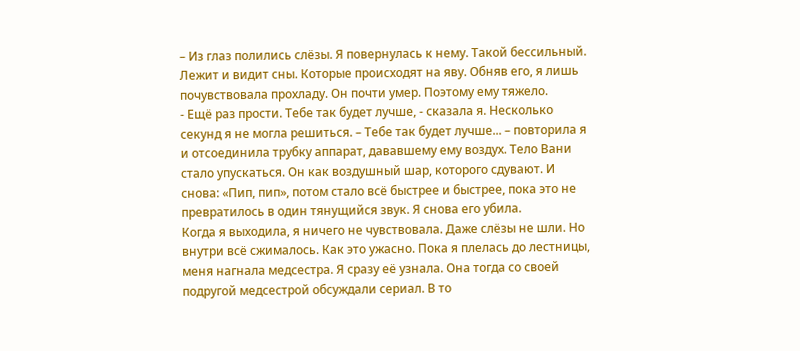– Из глаз полились слёзы. Я повернулась к нему. Такой бессильный. Лежит и видит сны. Которые происходят на яву. Обняв его, я лишь почувствовала прохладу. Он почти умер. Поэтому ему тяжело.
- Ещё раз прости. Тебе так будет лучше, - сказала я. Несколько секунд я не могла решиться. – Тебе так будет лучше... – повторила я и отсоединила трубку аппарат, дававшему ему воздух. Тело Вани стало упускаться. Он как воздушный шар, которого сдувают. И снова: «Пип, пип», потом стало всё быстрее и быстрее, пока это не превратилось в один тянущийся звук. Я снова его убила.
Когда я выходила, я ничего не чувствовала. Даже слёзы не шли. Но внутри всё сжималось. Как это ужасно. Пока я плелась до лестницы, меня нагнала медсестра. Я сразу её узнала. Она тогда со своей подругой медсестрой обсуждали сериал. В то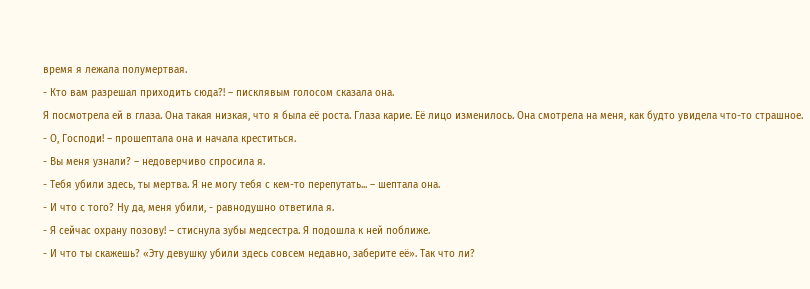время я лежала полумертвая.
- Кто вам разрешал приходить сюда?! – писклявым голосом сказала она.
Я посмотрела ей в глаза. Она такая низкая, что я была её роста. Глаза карие. Её лицо изменилось. Она смотрела на меня, как будто увидела что-то страшное.
- О, Господи! – прошептала она и начала креститься.
- Вы меня узнали? – недоверчиво спросила я.
- Тебя убили здесь, ты мертва. Я не могу тебя с кем-то перепутать... – шептала она.
- И что с того? Ну да, меня убили, - равнодушно ответила я.
- Я сейчас охрану позову! – стиснула зубы медсестра. Я подошла к ней поближе.
- И что ты скажешь? «Эту девушку убили здесь совсем недавно, заберите её». Так что ли?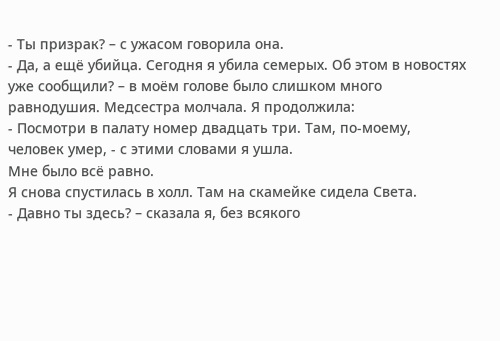- Ты призрак? – с ужасом говорила она.
- Да, а ещё убийца. Сегодня я убила семерых. Об этом в новостях уже сообщили? – в моём голове было слишком много равнодушия. Медсестра молчала. Я продолжила:
- Посмотри в палату номер двадцать три. Там, по-моему, человек умер, - с этими словами я ушла.
Мне было всё равно.
Я снова спустилась в холл. Там на скамейке сидела Света.
- Давно ты здесь? – сказала я, без всякого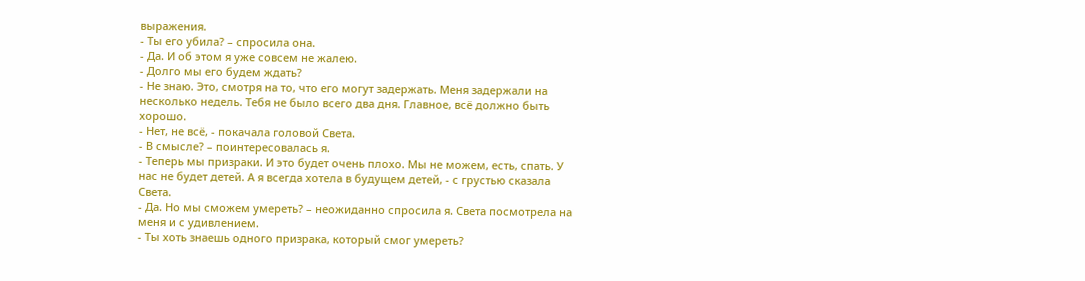выражения.
- Ты его убила? – спросила она.
- Да. И об этом я уже совсем не жалею.
- Долго мы его будем ждать?
- Не знаю. Это, смотря на то, что его могут задержать. Меня задержали на несколько недель. Тебя не было всего два дня. Главное, всё должно быть хорошо.
- Нет, не всё, - покачала головой Света.
- В смысле? – поинтересовалась я.
- Теперь мы призраки. И это будет очень плохо. Мы не можем, есть, спать. У нас не будет детей. А я всегда хотела в будущем детей, - с грустью сказала Света.
- Да. Но мы сможем умереть? – неожиданно спросила я. Света посмотрела на меня и с удивлением.
- Ты хоть знаешь одного призрака, который смог умереть?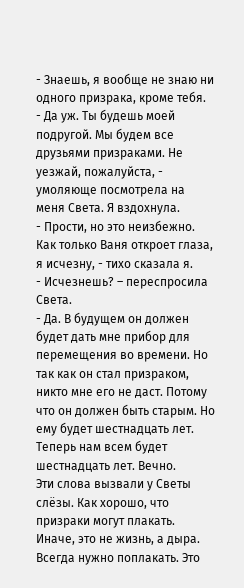- Знаешь, я вообще не знаю ни одного призрака, кроме тебя.
- Да уж. Ты будешь моей подругой. Мы будем все друзьями призраками. Не уезжай, пожалуйста, - умоляюще посмотрела на меня Света. Я вздохнула.
- Прости, но это неизбежно. Как только Ваня откроет глаза, я исчезну, - тихо сказала я.
- Исчезнешь? – переспросила Света.
- Да. В будущем он должен будет дать мне прибор для перемещения во времени. Но так как он стал призраком, никто мне его не даст. Потому что он должен быть старым. Но ему будет шестнадцать лет. Теперь нам всем будет шестнадцать лет. Вечно.
Эти слова вызвали у Светы слёзы. Как хорошо, что призраки могут плакать. Иначе, это не жизнь, а дыра. Всегда нужно поплакать. Это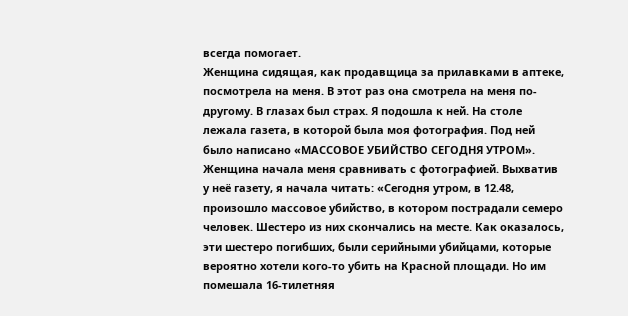всегда помогает.
Женщина сидящая, как продавщица за прилавками в аптеке, посмотрела на меня. В этот раз она смотрела на меня по-другому. В глазах был страх. Я подошла к ней. На столе лежала газета, в которой была моя фотография. Под ней было написано «МАССОВОЕ УБИЙСТВО СЕГОДНЯ УТРОМ». Женщина начала меня сравнивать с фотографией. Выхватив у неё газету, я начала читать: «Сегодня утром, в 12.48, произошло массовое убийство, в котором пострадали семеро человек. Шестеро из них скончались на месте. Как оказалось, эти шестеро погибших, были серийными убийцами, которые вероятно хотели кого-то убить на Красной площади. Но им помешала 16-тилетняя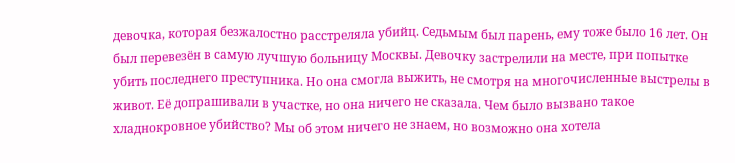девочка, которая безжалостно расстреляла убийц. Седьмым был парень, ему тоже было 16 лет. Он был перевезён в самую лучшую больницу Москвы. Девочку застрелили на месте, при попытке убить последнего преступника. Но она смогла выжить, не смотря на многочисленные выстрелы в живот. Её допрашивали в участке, но она ничего не сказала. Чем было вызвано такое хладнокровное убийство? Мы об этом ничего не знаем, но возможно она хотела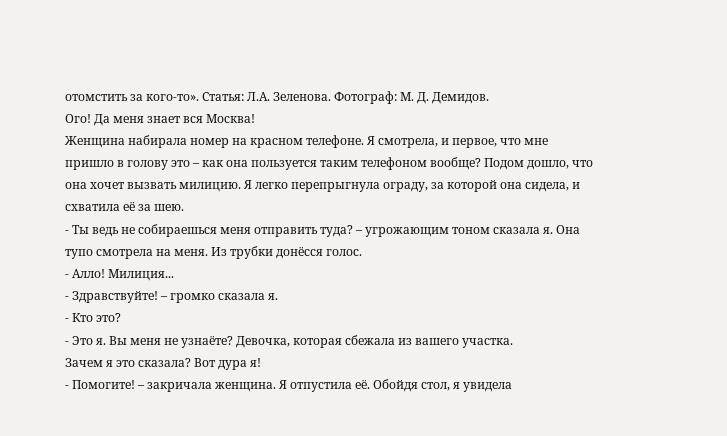отомстить за кого-то». Статья: Л.А. Зеленова. Фотограф: М. Д. Демидов.
Ого! Да меня знает вся Москва!
Женщина набирала номер на красном телефоне. Я смотрела, и первое, что мне пришло в голову это – как она пользуется таким телефоном вообще? Подом дошло, что она хочет вызвать милицию. Я легко перепрыгнула ограду, за которой она сидела, и схватила её за шею.
- Ты ведь не собираешься меня отправить туда? – угрожающим тоном сказала я. Она тупо смотрела на меня. Из трубки донёсся голос.
- Алло! Милиция...
- Здравствуйте! – громко сказала я.
- Кто это?
- Это я. Вы меня не узнаёте? Девочка, которая сбежала из вашего участка.
Зачем я это сказала? Вот дура я!
- Помогите! – закричала женщина. Я отпустила её. Обойдя стол, я увидела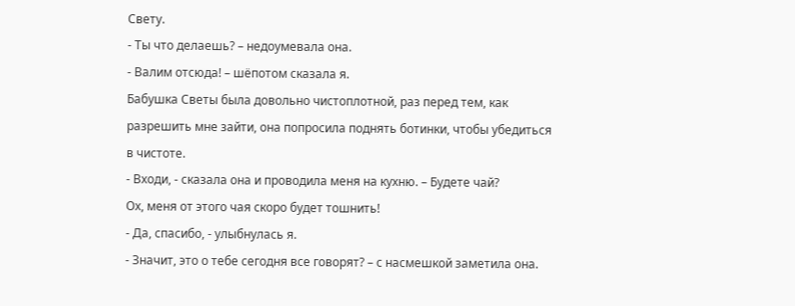Свету.
- Ты что делаешь? – недоумевала она.
- Валим отсюда! – шёпотом сказала я.
Бабушка Светы была довольно чистоплотной, раз перед тем, как разрешить мне зайти, она попросила поднять ботинки, чтобы убедиться в чистоте.
- Входи, - сказала она и проводила меня на кухню. – Будете чай?
Ох, меня от этого чая скоро будет тошнить!
- Да, спасибо, - улыбнулась я.
- Значит, это о тебе сегодня все говорят? – с насмешкой заметила она.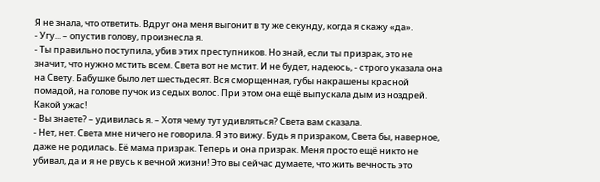Я не знала, что ответить. Вдруг она меня выгонит в ту же секунду, когда я скажу «да».
- Угу... – опустив голову, произнесла я.
- Ты правильно поступила, убив этих преступников. Но знай, если ты призрак, это не значит, что нужно мстить всем. Света вот не мстит. И не будет, надеюсь, - строго указала она на Свету. Бабушке было лет шестьдесят. Вся сморщенная, губы накрашены красной помадой, на голове пучок из седых волос. При этом она ещё выпускала дым из ноздрей. Какой ужас!
- Вы знаете? – удивилась я. – Хотя чему тут удивляться? Света вам сказала.
- Нет, нет. Света мне ничего не говорила. Я это вижу. Будь я призраком, Света бы, наверное, даже не родилась. Её мама призрак. Теперь и она призрак. Меня просто ещё никто не убивал, да и я не рвусь к вечной жизни! Это вы сейчас думаете, что жить вечность это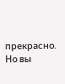прекрасно. Но вы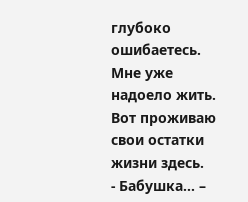глубоко ошибаетесь. Мне уже надоело жить. Вот проживаю свои остатки жизни здесь.
- Бабушка... –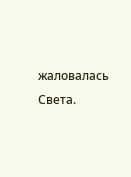жаловалась Света.